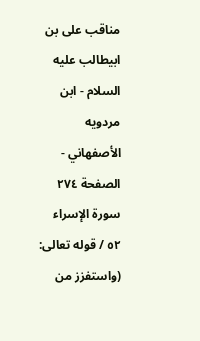مناقب علی بن ابیطالب علیه السلام - ابن مردويه الأصفهاني - الصفحة ٢٧٤
سورة الإسراء ٥٢ / قوله تعالى: (واستفزز من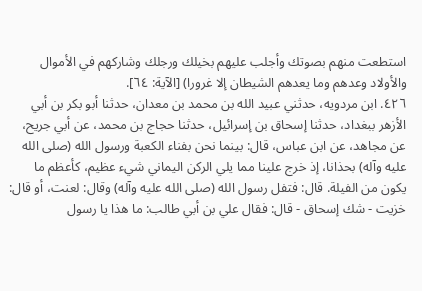استطعت منهم بصوتك وأجلب عليهم بخيلك ورجلك وشاركهم في الأموال والأولاد وعدهم وما يعدهم الشيطان إلا غرورا) [الآية: ٦٤].
٤٢٦. ابن مردويه، حدثني عبيد الله بن محمد بن معدان، حدثنا أبو بكر بن أبي الأزهر ببغداد، حدثنا إسحاق بن إسرائيل، حدثنا حجاج بن محمد، عن أبي جريح، عن مجاهد، عن ابن عباس، قال: بينما نحن بفناء الكعبة ورسول الله (صلى الله عليه وآله) بحذانا، إذ خرج علينا مما يلي الركن اليماني شيء عظيم، كأعظم ما يكون من الفيلة. قال: فتفل رسول الله (صلى الله عليه وآله) وقال: لعنت، أو قال:
خزيت - شك إسحاق - قال: فقال علي بن أبي طالب: ما هذا يا رسول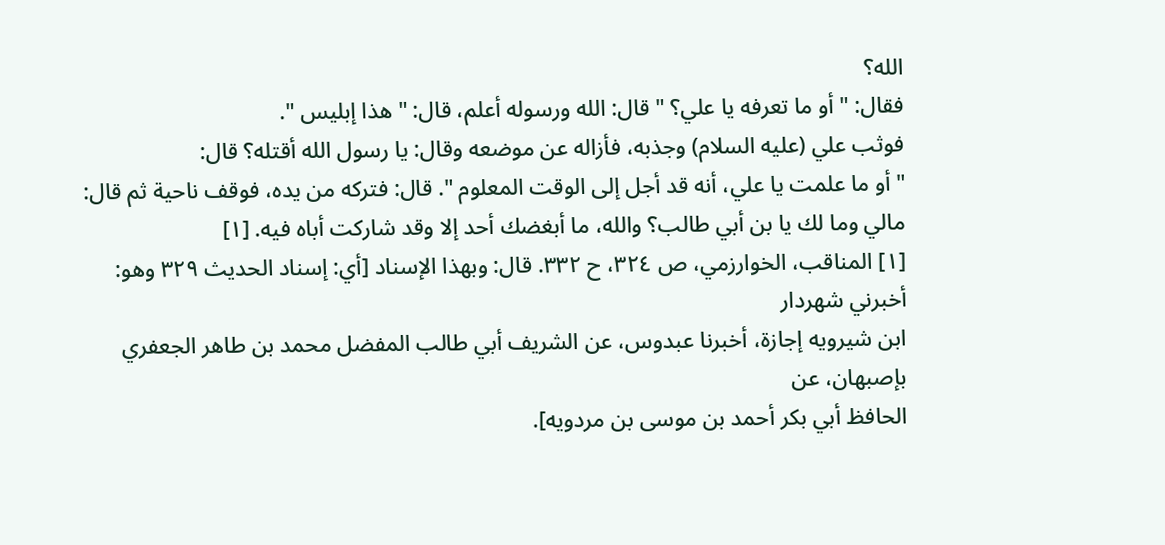الله؟
فقال: " أو ما تعرفه يا علي؟ " قال: الله ورسوله أعلم، قال: " هذا إبليس ".
فوثب علي (عليه السلام) وجذبه، فأزاله عن موضعه وقال: يا رسول الله أقتله؟ قال:
" أو ما علمت يا علي، أنه قد أجل إلى الوقت المعلوم ". قال: فتركه من يده، فوقف ناحية ثم قال: مالي وما لك يا بن أبي طالب؟ والله، ما أبغضك أحد إلا وقد شاركت أباه فيه. [١]
[١] المناقب، الخوارزمي، ص ٣٢٤، ح ٣٣٢. قال: وبهذا الإسناد [أي: إسناد الحديث ٣٢٩ وهو: أخبرني شهردار
ابن شيرويه إجازة، أخبرنا عبدوس، عن الشريف أبي طالب المفضل محمد بن طاهر الجعفري بإصبهان، عن
الحافظ أبي بكر أحمد بن موسى بن مردويه].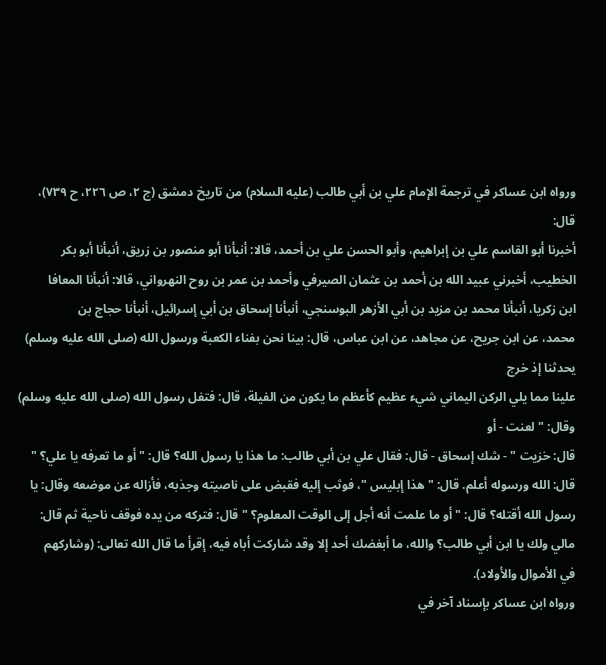ورواه ابن عساكر في ترجمة الإمام علي بن أبي طالب (عليه السلام) من تاريخ دمشق (ج ٢، ص ٢٢٦، ح ٧٣٩)، قال:
أخبرنا أبو القاسم علي بن إبراهيم، وأبو الحسن علي بن أحمد، قالا: أنبأنا أبو منصور بن زريق، أنبأنا أبو بكر
الخطيب، أخبرني عبيد الله بن أحمد بن عثمان الصيرفي وأحمد بن عمر بن روح النهرواني، قالا: أنبأنا المعافا
ابن زكريا، أنبأنا محمد بن مزيد بن أبي الأزهر البوسنجي، أنبأنا إسحاق بن أبي إسرائيل، أنبأنا حجاج بن
محمد، عن ابن جريح، عن مجاهد، عن ابن عباس، قال: بينا نحن بفناء الكعبة ورسول الله (صلى الله عليه وسلم) يحدثنا إذ خرج
علينا مما يلي الركن اليماني شيء عظيم كأعظم ما يكون من الفيلة، قال: فتفل رسول الله (صلى الله عليه وسلم) وقال: " لعنت - أو
قال: خزيت " - شك إسحاق - قال: فقال علي بن أبي طالب: ما هذا يا رسول الله؟ قال: " أو ما تعرفه يا علي؟ "
قال: الله ورسوله أعلم. قال: " هذا إبليس "، فوثب إليه فقبض على ناصيته وجذبه، فأزاله عن موضعه وقال: يا
رسول الله أقتله؟ قال: " أو ما علمت أنه أجل إلى الوقت المعلوم؟ " قال: فتركه من يده فوقف ناحية ثم قال:
مالي ولك يا ابن أبي طالب؟ والله، ما أبغضك أحد إلا وقد شاركت أباه فيه، إقرأ ما قال الله تعالى: (وشاركهم
في الأموال والأولاد).
ورواه ابن عساكر بإسناد آخر في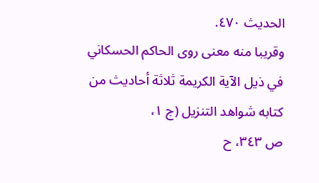الحديث ٤٧٠.
وقريبا منه معنى روى الحاكم الحسكاني في ذيل الآية الكريمة ثلاثة أحاديث من كتابه شواهد التنزيل (ج ١،
ص ٣٤٣، ح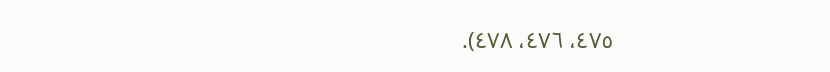٤٧٥، ٤٧٦، ٤٧٨).